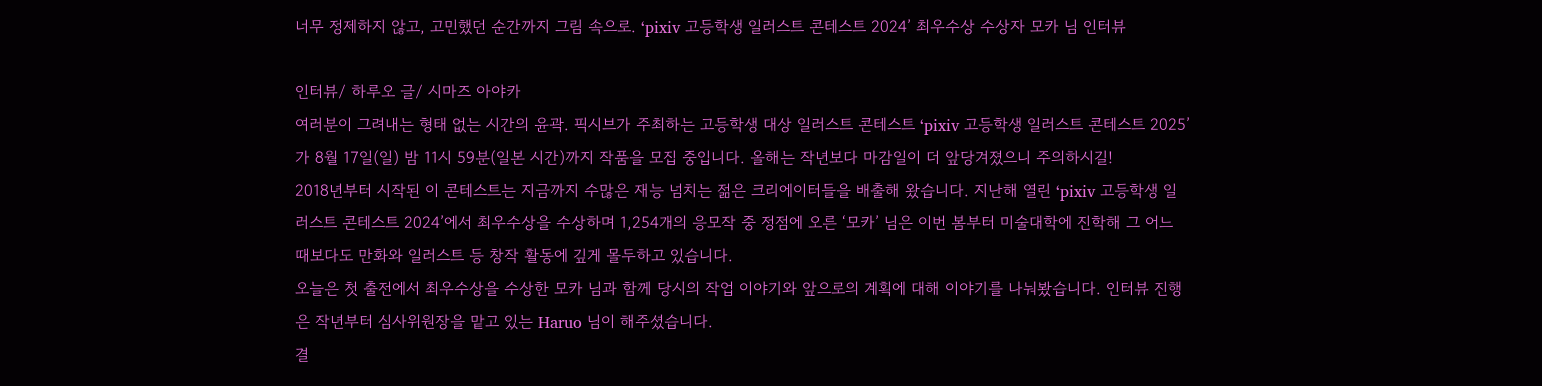너무 정제하지 않고, 고민했던 순간까지 그림 속으로. ‘pixiv 고등학생 일러스트 콘테스트 2024’ 최우수상 수상자 모카 님 인터뷰

인터뷰/ 하루오 글/ 시마즈 아야카
여러분이 그려내는 형태 없는 시간의 윤곽. 픽시브가 주최하는 고등학생 대상 일러스트 콘테스트 ‘pixiv 고등학생 일러스트 콘테스트 2025’가 8월 17일(일) 밤 11시 59분(일본 시간)까지 작품을 모집 중입니다. 올해는 작년보다 마감일이 더 앞당겨졌으니 주의하시길!
2018년부터 시작된 이 콘테스트는 지금까지 수많은 재능 넘치는 젊은 크리에이터들을 배출해 왔습니다. 지난해 열린 ‘pixiv 고등학생 일러스트 콘테스트 2024’에서 최우수상을 수상하며 1,254개의 응모작 중 정점에 오른 ‘모카’ 님은 이번 봄부터 미술대학에 진학해 그 어느 때보다도 만화와 일러스트 등 창작 활동에 깊게 몰두하고 있습니다.
오늘은 첫 출전에서 최우수상을 수상한 모카 님과 함께 당시의 작업 이야기와 앞으로의 계획에 대해 이야기를 나눠봤습니다. 인터뷰 진행은 작년부터 심사위원장을 맡고 있는 Haruo 님이 해주셨습니다.
결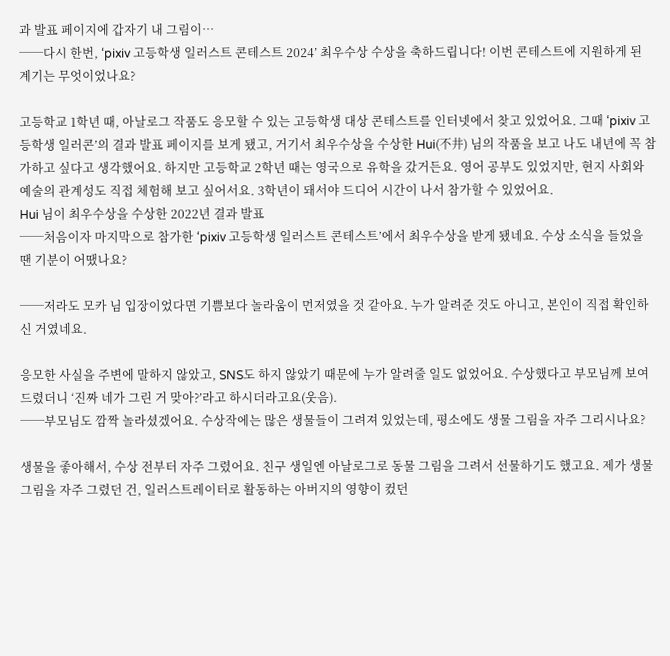과 발표 페이지에 갑자기 내 그림이…
──다시 한번, ‘pixiv 고등학생 일러스트 콘테스트 2024’ 최우수상 수상을 축하드립니다! 이번 콘테스트에 지원하게 된 계기는 무엇이었나요?

고등학교 1학년 때, 아날로그 작품도 응모할 수 있는 고등학생 대상 콘테스트를 인터넷에서 찾고 있었어요. 그때 ‘pixiv 고등학생 일러콘’의 결과 발표 페이지를 보게 됐고, 거기서 최우수상을 수상한 Hui(不井) 님의 작품을 보고 나도 내년에 꼭 참가하고 싶다고 생각했어요. 하지만 고등학교 2학년 때는 영국으로 유학을 갔거든요. 영어 공부도 있었지만, 현지 사회와 예술의 관계성도 직접 체험해 보고 싶어서요. 3학년이 돼서야 드디어 시간이 나서 참가할 수 있었어요.
Hui 님이 최우수상을 수상한 2022년 결과 발표
──처음이자 마지막으로 참가한 ‘pixiv 고등학생 일러스트 콘테스트’에서 최우수상을 받게 됐네요. 수상 소식을 들었을 땐 기분이 어땠나요?

──저라도 모카 님 입장이었다면 기쁨보다 놀라움이 먼저였을 것 같아요. 누가 알려준 것도 아니고, 본인이 직접 확인하신 거였네요.

응모한 사실을 주변에 말하지 않았고, SNS도 하지 않았기 때문에 누가 알려줄 일도 없었어요. 수상했다고 부모님께 보여드렸더니 ‘진짜 네가 그린 거 맞아?’라고 하시더라고요(웃음).
──부모님도 깜짝 놀라셨겠어요. 수상작에는 많은 생물들이 그려져 있었는데, 평소에도 생물 그림을 자주 그리시나요?

생물을 좋아해서, 수상 전부터 자주 그렸어요. 친구 생일엔 아날로그로 동물 그림을 그려서 선물하기도 했고요. 제가 생물 그림을 자주 그렸던 건, 일러스트레이터로 활동하는 아버지의 영향이 컸던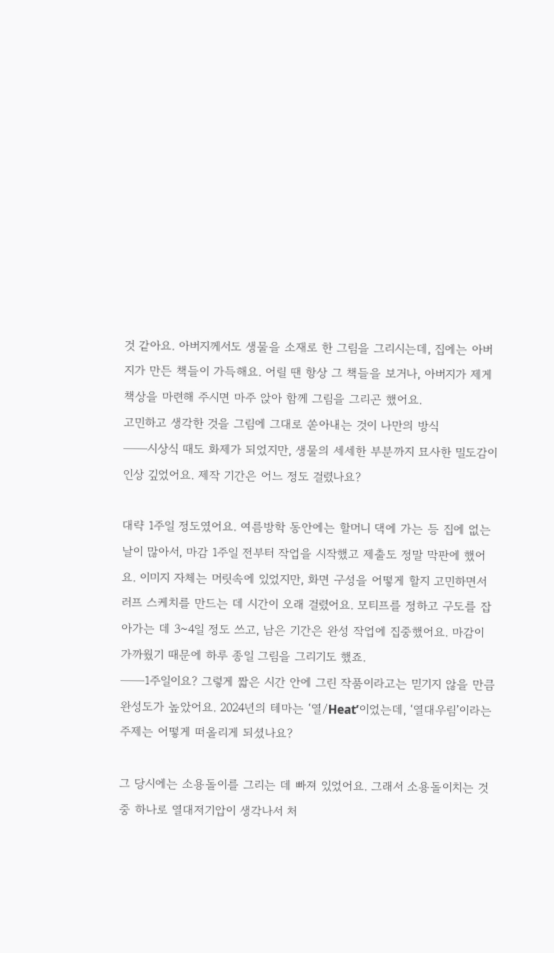것 같아요. 아버지께서도 생물을 소재로 한 그림을 그리시는데, 집에는 아버지가 만든 책들이 가득해요. 어릴 땐 항상 그 책들을 보거나, 아버지가 제게 책상을 마련해 주시면 마주 앉아 함께 그림을 그리곤 했어요.
고민하고 생각한 것을 그림에 그대로 쏟아내는 것이 나만의 방식
──시상식 때도 화제가 되었지만, 생물의 세세한 부분까지 묘사한 밀도감이 인상 깊었어요. 제작 기간은 어느 정도 걸렸나요?

대략 1주일 정도였어요. 여름방학 동안에는 할머니 댁에 가는 등 집에 없는 날이 많아서, 마감 1주일 전부터 작업을 시작했고 제출도 정말 막판에 했어요. 이미지 자체는 머릿속에 있었지만, 화면 구성을 어떻게 할지 고민하면서 러프 스케치를 만드는 데 시간이 오래 걸렸어요. 모티프를 정하고 구도를 잡아가는 데 3~4일 정도 쓰고, 남은 기간은 완성 작업에 집중했어요. 마감이 가까웠기 때문에 하루 종일 그림을 그리기도 했죠.
──1주일이요? 그렇게 짧은 시간 안에 그린 작품이라고는 믿기지 않을 만큼 완성도가 높았어요. 2024년의 테마는 ‘열/Heat’이었는데, ‘열대우림’이라는 주제는 어떻게 떠올리게 되셨나요?

그 당시에는 소용돌이를 그리는 데 빠져 있었어요. 그래서 소용돌이치는 것 중 하나로 열대저기압이 생각나서 처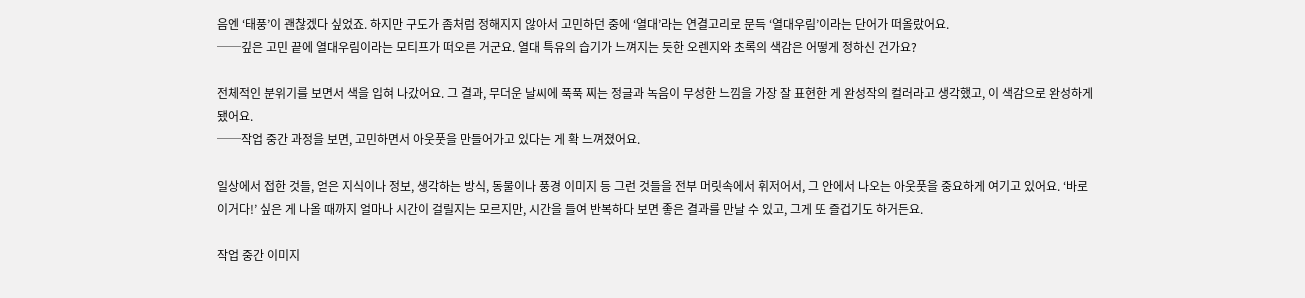음엔 ‘태풍’이 괜찮겠다 싶었죠. 하지만 구도가 좀처럼 정해지지 않아서 고민하던 중에 ‘열대’라는 연결고리로 문득 ‘열대우림’이라는 단어가 떠올랐어요.
──깊은 고민 끝에 열대우림이라는 모티프가 떠오른 거군요. 열대 특유의 습기가 느껴지는 듯한 오렌지와 초록의 색감은 어떻게 정하신 건가요?

전체적인 분위기를 보면서 색을 입혀 나갔어요. 그 결과, 무더운 날씨에 푹푹 찌는 정글과 녹음이 무성한 느낌을 가장 잘 표현한 게 완성작의 컬러라고 생각했고, 이 색감으로 완성하게 됐어요.
──작업 중간 과정을 보면, 고민하면서 아웃풋을 만들어가고 있다는 게 확 느껴졌어요.

일상에서 접한 것들, 얻은 지식이나 정보, 생각하는 방식, 동물이나 풍경 이미지 등 그런 것들을 전부 머릿속에서 휘저어서, 그 안에서 나오는 아웃풋을 중요하게 여기고 있어요. ‘바로 이거다!’ 싶은 게 나올 때까지 얼마나 시간이 걸릴지는 모르지만, 시간을 들여 반복하다 보면 좋은 결과를 만날 수 있고, 그게 또 즐겁기도 하거든요.

작업 중간 이미지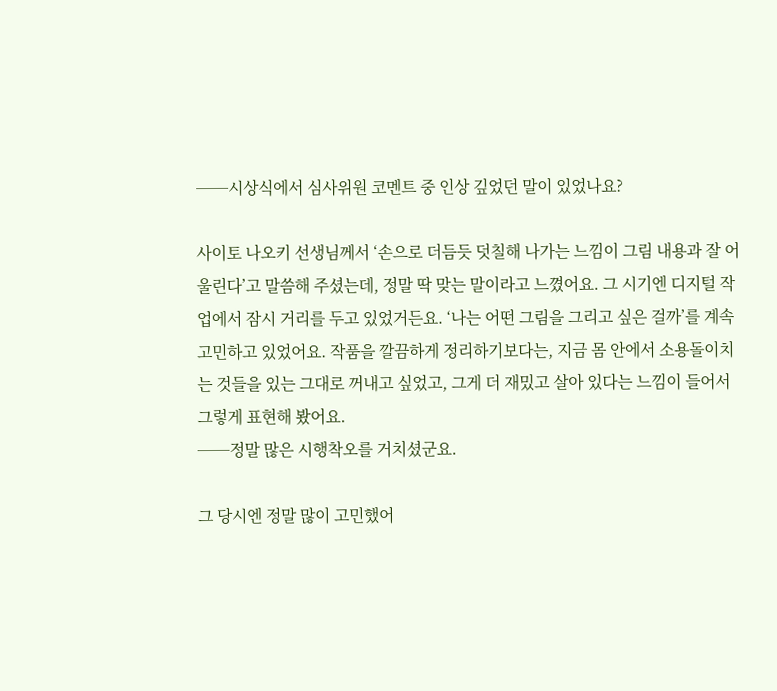──시상식에서 심사위원 코멘트 중 인상 깊었던 말이 있었나요?

사이토 나오키 선생님께서 ‘손으로 더듬듯 덧칠해 나가는 느낌이 그림 내용과 잘 어울린다’고 말씀해 주셨는데, 정말 딱 맞는 말이라고 느꼈어요. 그 시기엔 디지털 작업에서 잠시 거리를 두고 있었거든요. ‘나는 어떤 그림을 그리고 싶은 걸까’를 계속 고민하고 있었어요. 작품을 깔끔하게 정리하기보다는, 지금 몸 안에서 소용돌이치는 것들을 있는 그대로 꺼내고 싶었고, 그게 더 재밌고 살아 있다는 느낌이 들어서 그렇게 표현해 봤어요.
──정말 많은 시행착오를 거치셨군요.

그 당시엔 정말 많이 고민했어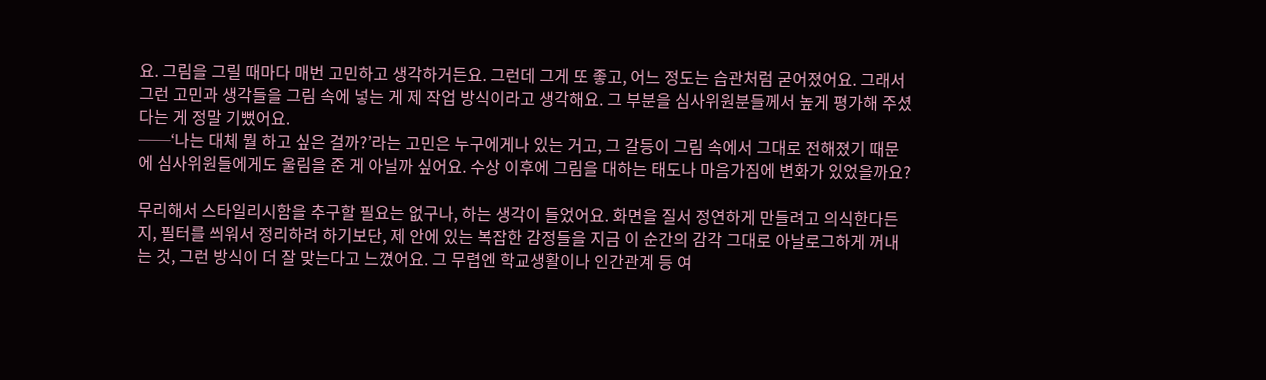요. 그림을 그릴 때마다 매번 고민하고 생각하거든요. 그런데 그게 또 좋고, 어느 정도는 습관처럼 굳어졌어요. 그래서 그런 고민과 생각들을 그림 속에 넣는 게 제 작업 방식이라고 생각해요. 그 부분을 심사위원분들께서 높게 평가해 주셨다는 게 정말 기뻤어요.
──‘나는 대체 뭘 하고 싶은 걸까?’라는 고민은 누구에게나 있는 거고, 그 갈등이 그림 속에서 그대로 전해졌기 때문에 심사위원들에게도 울림을 준 게 아닐까 싶어요. 수상 이후에 그림을 대하는 태도나 마음가짐에 변화가 있었을까요?

무리해서 스타일리시함을 추구할 필요는 없구나, 하는 생각이 들었어요. 화면을 질서 정연하게 만들려고 의식한다든지, 필터를 씌워서 정리하려 하기보단, 제 안에 있는 복잡한 감정들을 지금 이 순간의 감각 그대로 아날로그하게 꺼내는 것, 그런 방식이 더 잘 맞는다고 느꼈어요. 그 무렵엔 학교생활이나 인간관계 등 여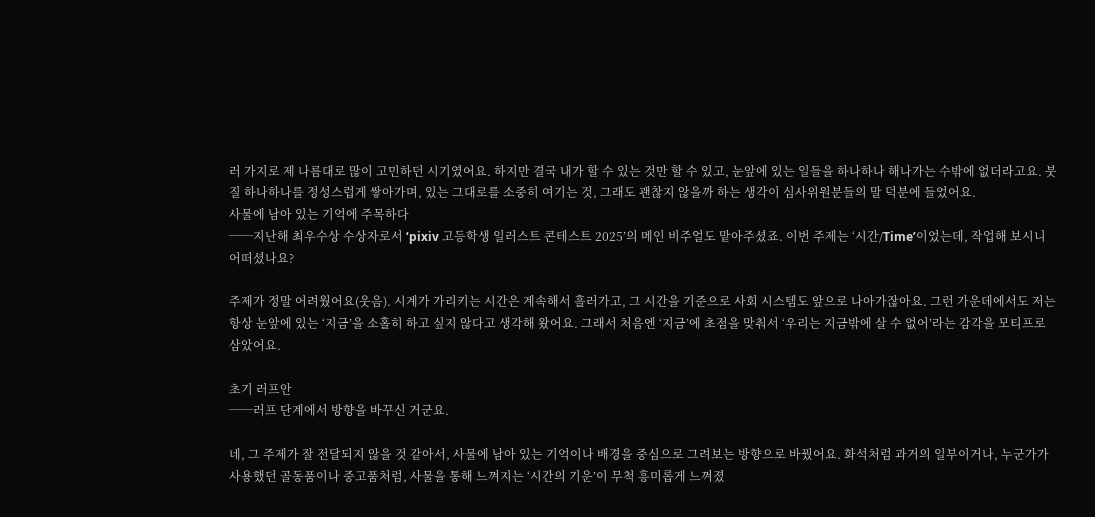러 가지로 제 나름대로 많이 고민하던 시기였어요. 하지만 결국 내가 할 수 있는 것만 할 수 있고, 눈앞에 있는 일들을 하나하나 해나가는 수밖에 없더라고요. 붓질 하나하나를 정성스럽게 쌓아가며, 있는 그대로를 소중히 여기는 것, 그래도 괜찮지 않을까 하는 생각이 심사위원분들의 말 덕분에 들었어요.
사물에 남아 있는 기억에 주목하다
──지난해 최우수상 수상자로서 ‘pixiv 고등학생 일러스트 콘테스트 2025’의 메인 비주얼도 맡아주셨죠. 이번 주제는 ‘시간/Time’이었는데, 작업해 보시니 어떠셨나요?

주제가 정말 어려웠어요(웃음). 시계가 가리키는 시간은 계속해서 흘러가고, 그 시간을 기준으로 사회 시스템도 앞으로 나아가잖아요. 그런 가운데에서도 저는 항상 눈앞에 있는 ‘지금’을 소홀히 하고 싶지 않다고 생각해 왔어요. 그래서 처음엔 ‘지금’에 초점을 맞춰서 ‘우리는 지금밖에 살 수 없어’라는 감각을 모티프로 삼았어요.

초기 러프안
──러프 단계에서 방향을 바꾸신 거군요.

네, 그 주제가 잘 전달되지 않을 것 같아서, 사물에 남아 있는 기억이나 배경을 중심으로 그려보는 방향으로 바꿨어요. 화석처럼 과거의 일부이거나, 누군가가 사용했던 골동품이나 중고품처럼, 사물을 통해 느껴지는 ‘시간의 기운’이 무척 흥미롭게 느껴졌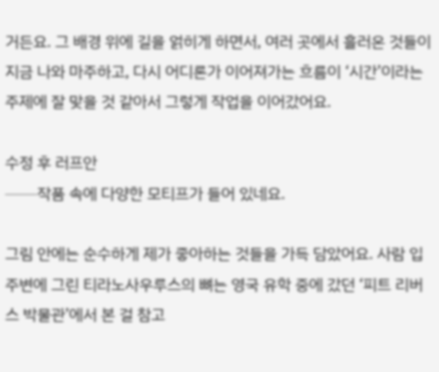거든요. 그 배경 위에 길을 얽히게 하면서, 여러 곳에서 흘러온 것들이 지금 나와 마주하고, 다시 어디론가 이어져가는 흐름이 ‘시간’이라는 주제에 잘 맞을 것 같아서 그렇게 작업을 이어갔어요.

수정 후 러프안
──작품 속에 다양한 모티프가 들어 있네요.

그림 안에는 순수하게 제가 좋아하는 것들을 가득 담았어요. 사람 입 주변에 그린 티라노사우루스의 뼈는 영국 유학 중에 갔던 ‘피트 리버스 박물관’에서 본 걸 참고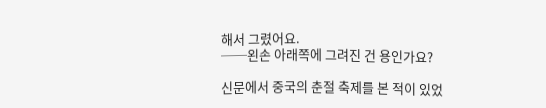해서 그렸어요.
──왼손 아래쪽에 그려진 건 용인가요?

신문에서 중국의 춘절 축제를 본 적이 있었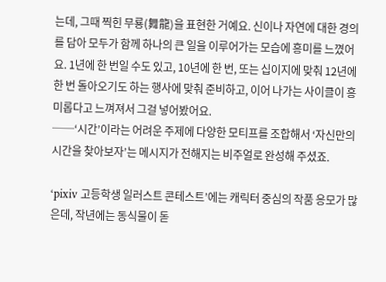는데, 그때 찍힌 무룡(舞龍)을 표현한 거예요. 신이나 자연에 대한 경의를 담아 모두가 함께 하나의 큰 일을 이루어가는 모습에 흥미를 느꼈어요. 1년에 한 번일 수도 있고, 10년에 한 번, 또는 십이지에 맞춰 12년에 한 번 돌아오기도 하는 행사에 맞춰 준비하고, 이어 나가는 사이클이 흥미롭다고 느껴져서 그걸 넣어봤어요.
──‘시간’이라는 어려운 주제에 다양한 모티프를 조합해서 ‘자신만의 시간을 찾아보자’는 메시지가 전해지는 비주얼로 완성해 주셨죠.

‘pixiv 고등학생 일러스트 콘테스트’에는 캐릭터 중심의 작품 응모가 많은데, 작년에는 동식물이 돋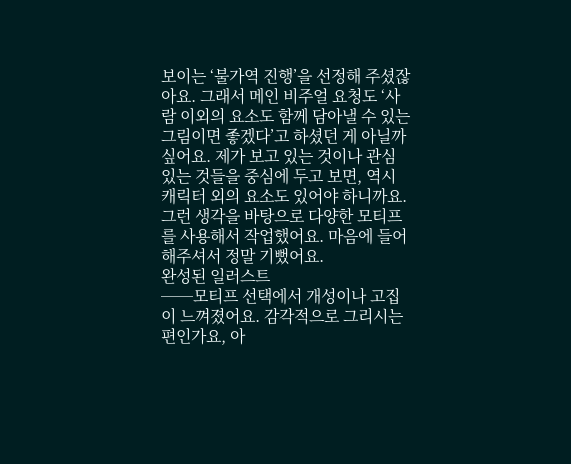보이는 ‘불가역 진행’을 선정해 주셨잖아요. 그래서 메인 비주얼 요청도 ‘사람 이외의 요소도 함께 담아낼 수 있는 그림이면 좋겠다’고 하셨던 게 아닐까 싶어요. 제가 보고 있는 것이나 관심 있는 것들을 중심에 두고 보면, 역시 캐릭터 외의 요소도 있어야 하니까요. 그런 생각을 바탕으로 다양한 모티프를 사용해서 작업했어요. 마음에 들어 해주셔서 정말 기뻤어요.
완성된 일러스트
──모티프 선택에서 개성이나 고집이 느껴졌어요. 감각적으로 그리시는 편인가요, 아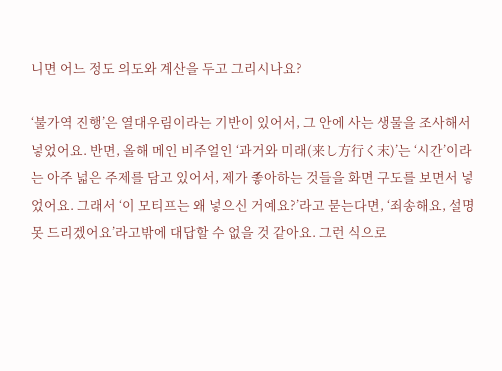니면 어느 정도 의도와 계산을 두고 그리시나요?

‘불가역 진행’은 열대우림이라는 기반이 있어서, 그 안에 사는 생물을 조사해서 넣었어요. 반면, 올해 메인 비주얼인 ‘과거와 미래(来し方行く末)’는 ‘시간’이라는 아주 넓은 주제를 담고 있어서, 제가 좋아하는 것들을 화면 구도를 보면서 넣었어요. 그래서 ‘이 모티프는 왜 넣으신 거예요?’라고 묻는다면, ‘죄송해요, 설명 못 드리겠어요’라고밖에 대답할 수 없을 것 같아요. 그런 식으로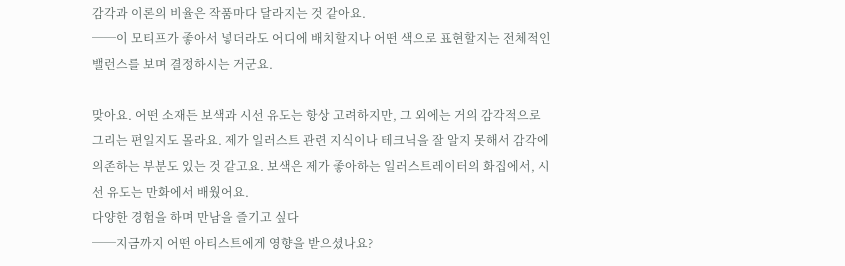감각과 이론의 비율은 작품마다 달라지는 것 같아요.
──이 모티프가 좋아서 넣더라도 어디에 배치할지나 어떤 색으로 표현할지는 전체적인 밸런스를 보며 결정하시는 거군요.

맞아요. 어떤 소재든 보색과 시선 유도는 항상 고려하지만, 그 외에는 거의 감각적으로 그리는 편일지도 몰라요. 제가 일러스트 관련 지식이나 테크닉을 잘 알지 못해서 감각에 의존하는 부분도 있는 것 같고요. 보색은 제가 좋아하는 일러스트레이터의 화집에서, 시선 유도는 만화에서 배웠어요.
다양한 경험을 하며 만남을 즐기고 싶다
──지금까지 어떤 아티스트에게 영향을 받으셨나요?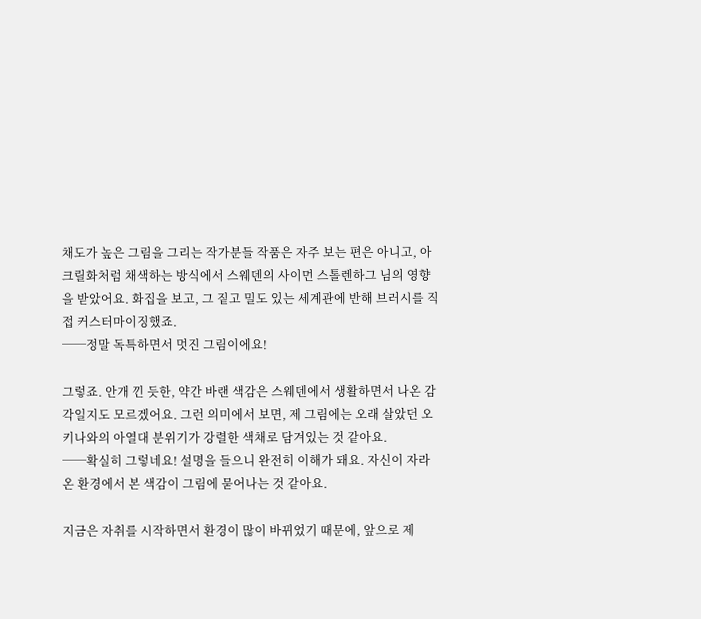채도가 높은 그림을 그리는 작가분들 작품은 자주 보는 편은 아니고, 아크릴화처럼 채색하는 방식에서 스웨덴의 사이먼 스톨렌하그 님의 영향을 받았어요. 화집을 보고, 그 짙고 밀도 있는 세계관에 반해 브러시를 직접 커스터마이징했죠.
──정말 독특하면서 멋진 그림이에요!

그렇죠. 안개 낀 듯한, 약간 바랜 색감은 스웨덴에서 생활하면서 나온 감각일지도 모르겠어요. 그런 의미에서 보면, 제 그림에는 오래 살았던 오키나와의 아열대 분위기가 강렬한 색채로 담겨있는 것 같아요.
──확실히 그렇네요! 설명을 들으니 완전히 이해가 돼요. 자신이 자라온 환경에서 본 색감이 그림에 묻어나는 것 같아요.

지금은 자취를 시작하면서 환경이 많이 바뀌었기 때문에, 앞으로 제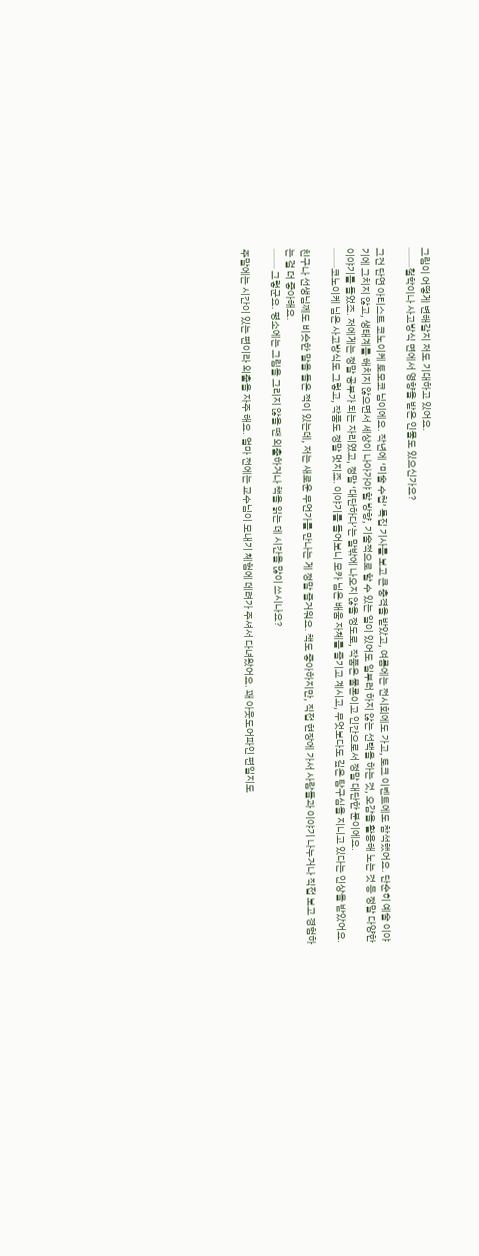그림이 어떻게 변해갈지 저도 기대하고 있어요.
──철학이나 사고방식 면에서 영향을 받은 인물도 있으신가요?

그건 단연 아티스트 코노이케 토모코 님이에요. 작년에 ‘미술 수첩’ 특집 기사를 보고 큰 충격을 받았고, 여름에는 전시회에도 가고, 토크 이벤트에도 참석했어요. 단순히 예술 이야기에 그치지 않고, 생태계를 해치지 않으면서 세상이 나아가야 할 방향, 기술적으로 할 수 있는 일이 있어도 일부러 하지 않는 선택을 하는 것, 오감을 활용해 노는 것 등 정말 다양한 이야기를 들었죠. 저에게는 정말 공부가 되는 자리였고, 정말 ‘대단하다’는 말밖에 나오지 않을 정도로, 작품은 물론이고 인간으로서 정말 대단한 분이에요.
──코노이케 님은 사고방식도 그렇고, 작품도 정말 멋지죠. 이야기를 들어보니 모카 님은 배움 자체를 즐기고 계시고, 무엇보다도 깊은 탐구심을 지니고 있다는 인상을 받았어요.

친구나 선생님께도 비슷한 말을 들은 적이 있는데, 저는 새로운 무언가를 만나는 게 정말 즐거워요. 책도 좋아하지만, 직접 현장에 가서 사람들과 이야기 나누거나 직접 보고 경험하는 걸 더 좋아해요.
── 그렇군요. 평소에는 그림을 그리지 않을 땐 외출하거나 책을 읽는 데 시간을 많이 쓰시나요?

주말에는 시간이 있는 편이라 외출을 자주 해요. 얼마 전에는 교수님이 모내기 체험에 데려가 주셔서 다녀왔어요. 꽤 아웃도어파인 편일지도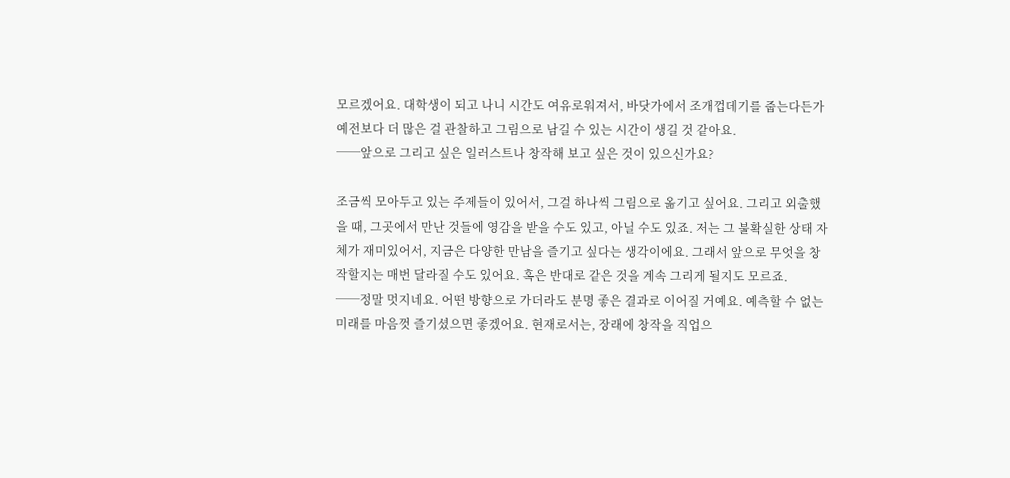모르겠어요. 대학생이 되고 나니 시간도 여유로워져서, 바닷가에서 조개껍데기를 줍는다든가 예전보다 더 많은 걸 관찰하고 그림으로 남길 수 있는 시간이 생길 것 같아요.
──앞으로 그리고 싶은 일러스트나 창작해 보고 싶은 것이 있으신가요?

조금씩 모아두고 있는 주제들이 있어서, 그걸 하나씩 그림으로 옮기고 싶어요. 그리고 외출했을 때, 그곳에서 만난 것들에 영감을 받을 수도 있고, 아닐 수도 있죠. 저는 그 불확실한 상태 자체가 재미있어서, 지금은 다양한 만남을 즐기고 싶다는 생각이에요. 그래서 앞으로 무엇을 창작할지는 매번 달라질 수도 있어요. 혹은 반대로 같은 것을 계속 그리게 될지도 모르죠.
──정말 멋지네요. 어떤 방향으로 가더라도 분명 좋은 결과로 이어질 거예요. 예측할 수 없는 미래를 마음껏 즐기셨으면 좋겠어요. 현재로서는, 장래에 창작을 직업으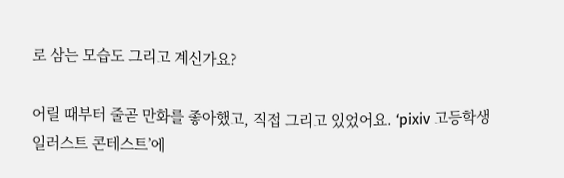로 삼는 모습도 그리고 계신가요?

어릴 때부터 줄곧 만화를 좋아했고, 직접 그리고 있었어요. ‘pixiv 고등학생 일러스트 콘테스트’에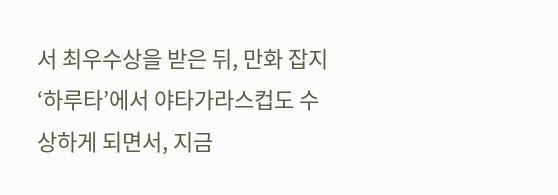서 최우수상을 받은 뒤, 만화 잡지 ‘하루타’에서 야타가라스컵도 수상하게 되면서, 지금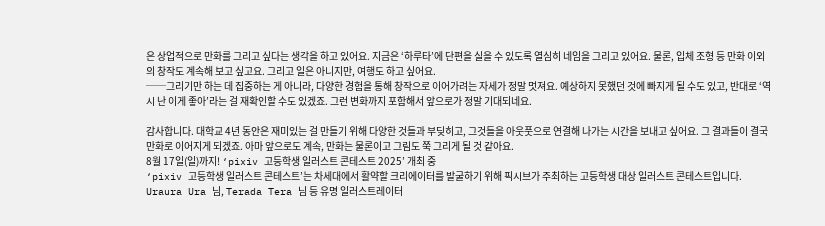은 상업적으로 만화를 그리고 싶다는 생각을 하고 있어요. 지금은 ‘하루타’에 단편을 실을 수 있도록 열심히 네임을 그리고 있어요. 물론, 입체 조형 등 만화 이외의 창작도 계속해 보고 싶고요. 그리고 일은 아니지만, 여행도 하고 싶어요.
──그리기만 하는 데 집중하는 게 아니라, 다양한 경험을 통해 창작으로 이어가려는 자세가 정말 멋져요. 예상하지 못했던 것에 빠지게 될 수도 있고, 반대로 ‘역시 난 이게 좋아’라는 걸 재확인할 수도 있겠죠. 그런 변화까지 포함해서 앞으로가 정말 기대되네요.

감사합니다. 대학교 4년 동안은 재미있는 걸 만들기 위해 다양한 것들과 부딪히고, 그것들을 아웃풋으로 연결해 나가는 시간을 보내고 싶어요. 그 결과들이 결국 만화로 이어지게 되겠죠. 아마 앞으로도 계속, 만화는 물론이고 그림도 쭉 그리게 될 것 같아요.
8월 17일(일)까지! ‘pixiv 고등학생 일러스트 콘테스트 2025’ 개최 중
‘pixiv 고등학생 일러스트 콘테스트’는 차세대에서 활약할 크리에이터를 발굴하기 위해 픽시브가 주최하는 고등학생 대상 일러스트 콘테스트입니다.
Uraura Ura 님, Terada Tera 님 등 유명 일러스트레이터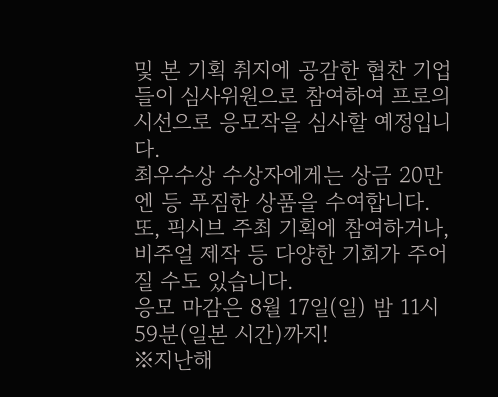및 본 기획 취지에 공감한 협찬 기업들이 심사위원으로 참여하여 프로의 시선으로 응모작을 심사할 예정입니다.
최우수상 수상자에게는 상금 20만 엔 등 푸짐한 상품을 수여합니다. 또, 픽시브 주최 기획에 참여하거나, 비주얼 제작 등 다양한 기회가 주어질 수도 있습니다.
응모 마감은 8월 17일(일) 밤 11시 59분(일본 시간)까지!
※지난해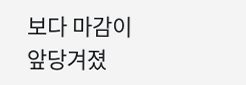보다 마감이 앞당겨졌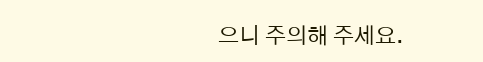으니 주의해 주세요.